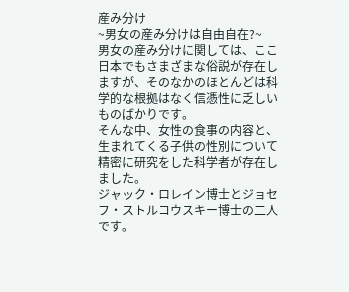産み分け
~男女の産み分けは自由自在?~
男女の産み分けに関しては、ここ日本でもさまざまな俗説が存在しますが、そのなかのほとんどは科学的な根拠はなく信憑性に乏しいものばかりです。
そんな中、女性の食事の内容と、生まれてくる子供の性別について精密に研究をした科学者が存在しました。
ジャック・ロレイン博士とジョセフ・ストルコウスキー博士の二人です。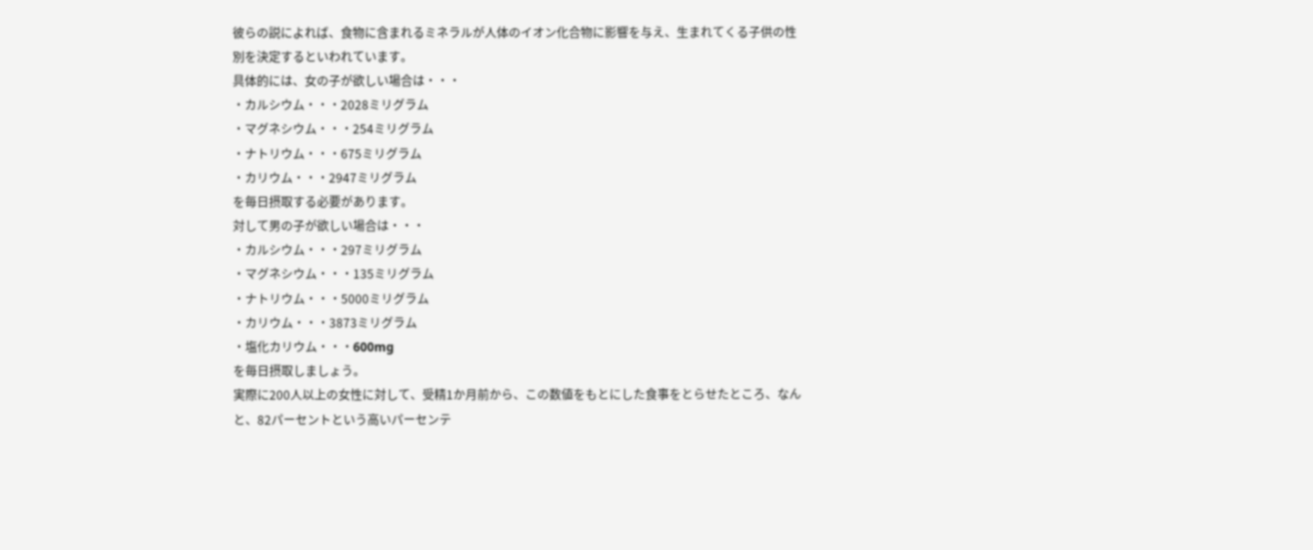彼らの説によれば、食物に含まれるミネラルが人体のイオン化合物に影響を与え、生まれてくる子供の性別を決定するといわれています。
具体的には、女の子が欲しい場合は・・・
・カルシウム・・・2028ミリグラム
・マグネシウム・・・254ミリグラム
・ナトリウム・・・675ミリグラム
・カリウム・・・2947ミリグラム
を毎日摂取する必要があります。
対して男の子が欲しい場合は・・・
・カルシウム・・・297ミリグラム
・マグネシウム・・・135ミリグラム
・ナトリウム・・・5000ミリグラム
・カリウム・・・3873ミリグラム
・塩化カリウム・・・600mg
を毎日摂取しましょう。
実際に200人以上の女性に対して、受精1か月前から、この数値をもとにした食事をとらせたところ、なんと、82パーセントという高いパーセンテ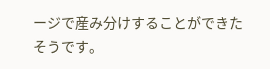ージで産み分けすることができたそうです。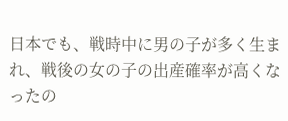日本でも、戦時中に男の子が多く生まれ、戦後の女の子の出産確率が高くなったの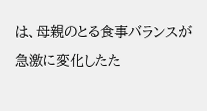は、母親のとる食事バランスが急激に変化したた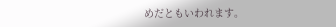めだともいわれます。